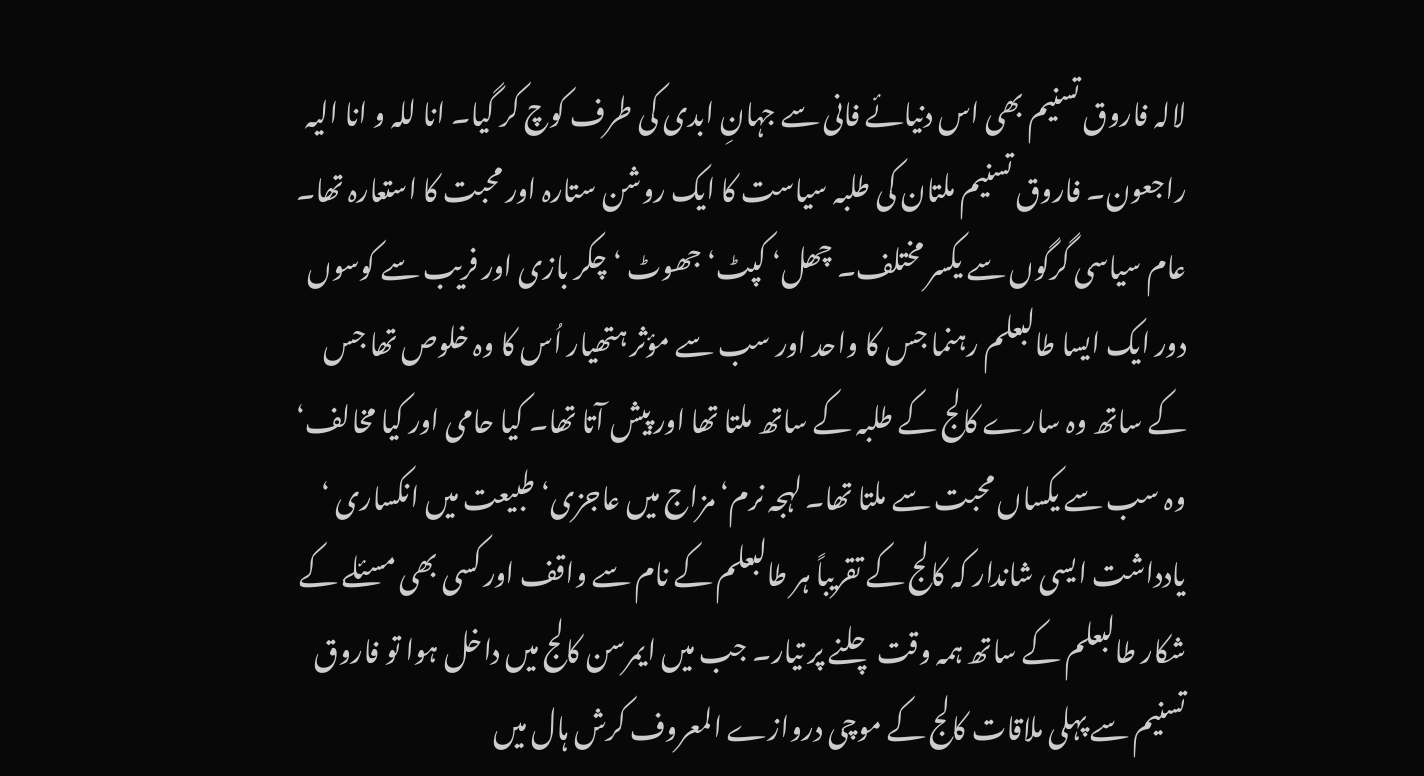لالہ فاروق تسنیم بھی اس دنیائے فانی سے جہانِ ابدی کی طرف کوچ کر گیا۔ انا للہ و انا الیہ راجعون۔ فاروق تسنیم ملتان کی طلبہ سیاست کا ایک روشن ستارہ اور محبت کا استعارہ تھا۔ عام سیاسی گرگوں سے یکسر مختلف۔ چھل‘ کپٹ‘ جھوٹ ‘ چکر بازی اور فریب سے کوسوں دور ایک ایسا طالبعلم رہنما جس کا واحد اور سب سے مؤثر ہتھیار اُس کا وہ خلوص تھا جس کے ساتھ وہ سارے کالج کے طلبہ کے ساتھ ملتا تھا اور پیش آتا تھا۔ کیا حامی اور کیا مخالف‘ وہ سب سے یکساں محبت سے ملتا تھا۔ لہجہ نرم‘ مزاج میں عاجزی‘ طبیعت میں انکساری ‘ یادداشت ایسی شاندار کہ کالج کے تقریباً ہر طالبعلم کے نام سے واقف اور کسی بھی مسئلے کے شکار طالبعلم کے ساتھ ہمہ وقت چلنے پر تیار۔ جب میں ایمرسن کالج میں داخل ہوا تو فاروق تسنیم سے پہلی ملاقات کالج کے موچی دروازے المعروف کرش ہال میں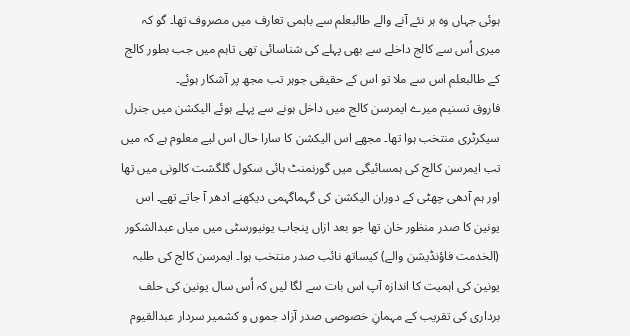ہوئی جہاں وہ ہر نئے آنے والے طالبعلم سے باہمی تعارف میں مصروف تھا۔ گو کہ میری اُس سے کالج داخلے سے بھی پہلے کی شناسائی تھی تاہم میں جب بطور کالج کے طالبعلم اس سے ملا تو اس کے حقیقی جوہر تب مجھ پر آشکار ہوئے۔
فاروق تسنیم میرے ایمرسن کالج میں داخل ہونے سے پہلے ہوئے الیکشن میں جنرل سیکرٹری منتخب ہوا تھا۔ مجھے اس الیکشن کا سارا حال اس لیے معلوم ہے کہ میں تب ایمرسن کالج کی ہمسائیگی میں گورنمنٹ ہائی سکول گلگشت کالونی میں تھا اور ہم آدھی چھٹی کے دوران الیکشن کی گہماگہمی دیکھنے ادھر آ جاتے تھے۔ اس یونین کا صدر منظور خان تھا جو بعد ازاں پنجاب یونیورسٹی میں میاں عبدالشکور (الخدمت فاؤنڈیشن والے) کیساتھ نائب صدر منتخب ہوا۔ ایمرسن کالج کی طلبہ یونین کی اہمیت کا اندازہ آپ اس بات سے لگا لیں کہ اُس سال یونین کی حلف برداری کی تقریب کے مہمانِ خصوصی صدر آزاد جموں و کشمیر سردار عبدالقیوم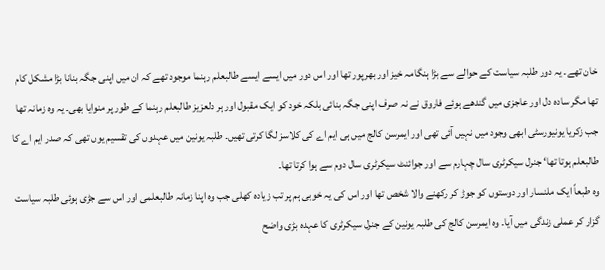خان تھے۔ یہ دور طلبہ سیاست کے حوالے سے بڑا ہنگامہ خیز اور بھرپور تھا اور اس دور میں ایسے ایسے طالبعلم رہنما موجود تھے کہ ان میں اپنی جگہ بنانا بڑا مشکل کام تھا مگر سادہ دل اور عاجزی میں گندھے ہوئے فاروق نے نہ صرف اپنی جگہ بنائی بلکہ خود کو ایک مقبول اور ہر دلعزیز طالبعلم رہنما کے طور پر منوایا بھی۔ یہ وہ زمانہ تھا جب زکریا یونیورسٹی ابھی وجود میں نہیں آئی تھی اور ایمرسن کالج میں ہی ایم اے کی کلاسز لگا کرتی تھیں۔ طلبہ یونین میں عہدوں کی تقسیم یوں تھی کہ صدر ایم اے کا طالبعلم ہوتا تھا‘ جنرل سیکرٹری سال چہارم سے اور جوائنٹ سیکرٹری سال دوم سے ہوا کرتا تھا۔
وہ طبعاً ایک ملنسار اور دوستوں کو جوڑ کر رکھنے والا شخص تھا اور اس کی یہ خوبی ہم پر تب زیادہ کھلی جب وہ اپنا زمانہ طالبعلمی اور اس سے جڑی ہوئی طلبہ سیاست گزار کر عملی زندگی میں آیا۔ وہ ایمرسن کالج کی طلبہ یونین کے جنرل سیکرٹری کا عہدہ بڑی واضح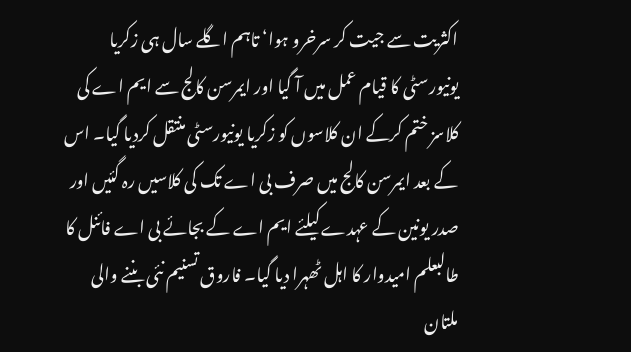اکثریت سے جیت کر سرخرو ہوا‘ تاہم اگلے سال ہی زکریا یونیورسٹی کا قیام عمل میں آ گیا اور ایمرسن کالج سے ایم اے کی کلاسز ختم کرکے ان کلاسوں کو زکریا یونیورسٹی منتقل کردیا گیا۔ اس کے بعد ایمرسن کالج میں صرف بی اے تک کی کلاسیں رہ گئیں اور صدر یونین کے عہدے کیلئے ایم اے کے بجائے بی اے فائنل کا طالبعلم امیدوار کا اہل ٹھہرا دیا گیا۔ فاروق تسنیم نئی بننے والی ملتان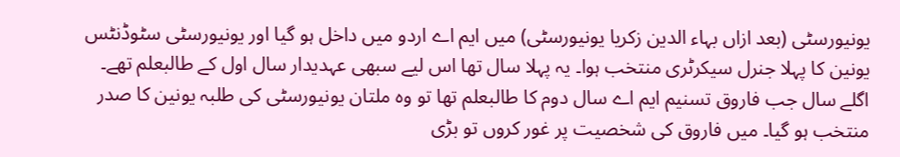یونیورسٹی (بعد ازاں بہاء الدین زکریا یونیورسٹی) میں ایم اے اردو میں داخل ہو گیا اور یونیورسٹی سٹوڈنٹس یونین کا پہلا جنرل سیکرٹری منتخب ہوا۔ یہ پہلا سال تھا اس لیے سبھی عہدیدار سال اول کے طالبعلم تھے۔ اگلے سال جب فاروق تسنیم ایم اے سال دوم کا طالبعلم تھا تو وہ ملتان یونیورسٹی کی طلبہ یونین کا صدر منتخب ہو گیا۔ میں فاروق کی شخصیت پر غور کروں تو بڑی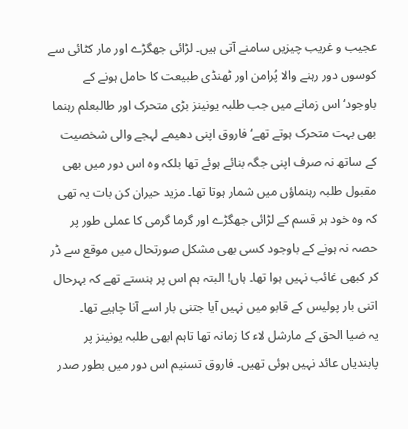عجیب و غریب چیزیں سامنے آتی ہیں۔ لڑائی جھگڑے اور مار کٹائی سے کوسوں دور رہنے والا پُرامن اور ٹھنڈی طبیعت کا حامل ہونے کے باوجود‘ اس زمانے میں جب طلبہ یونینز بڑی متحرک اور طالبعلم رہنما بھی بہت متحرک ہوتے تھے‘ فاروق اپنی دھیمے لہجے والی شخصیت کے ساتھ نہ صرف اپنی جگہ بنائے ہوئے تھا بلکہ وہ اس دور میں بھی مقبول طلبہ رہنماؤں میں شمار ہوتا تھا۔ مزید حیران کن بات یہ تھی کہ وہ خود ہر قسم کے لڑائی جھگڑے اور گرما گرمی کا عملی طور پر حصہ نہ ہونے کے باوجود کسی بھی مشکل صورتحال میں موقع سے ڈر کر کبھی غائب نہیں ہوا تھا۔ ہاں! البتہ ہم اس پر ہنستے تھے کہ بہرحال اتنی بار پولیس کے قابو میں نہیں آیا جتنی بار اسے آنا چاہیے تھا۔
یہ ضیا الحق کے مارشل لاء کا زمانہ تھا تاہم ابھی طلبہ یونینز پر پابندیاں عائد نہیں ہوئی تھیں۔ فاروق تسنیم اس دور میں بطور صدر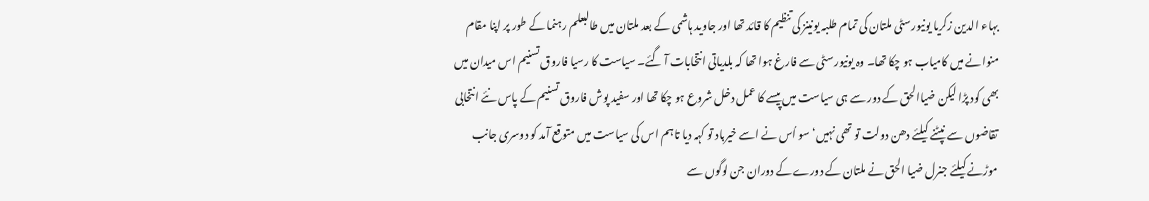بہاء الدین زکریا یونیورسٹی ملتان کی تمام طلبہ یونینز کی تنظیم کا قائد تھا اور جاوید ہاشمی کے بعد ملتان میں طالبعلم رہنما کے طور پر اپنا مقام منوانے میں کامیاب ہو چکا تھا۔ وہ یونیورسٹی سے فارغ ہوا تھا کہ بلدیاتی انتخابات آ گئے۔ سیاست کا رسیا فاروق تسنیم اس میدان میں بھی کود پڑا لیکن ضیاالحق کے دور سے ہی سیاست میں پیسے کا عمل دخل شروع ہو چکا تھا اور سفید پوش فاروق تسنیم کے پاس نئے انتخابی تقاضوں سے نپٹنے کیلئے دھن دولت تو تھی نہیں‘ سو اُس نے اسے خیرباد تو کہہ دیا تاہم اس کی سیاست میں متوقع آمد کو دوسری جانب موڑنے کیلئے جنرل ضیا الحق نے ملتان کے دورے کے دوران جن لوگوں سے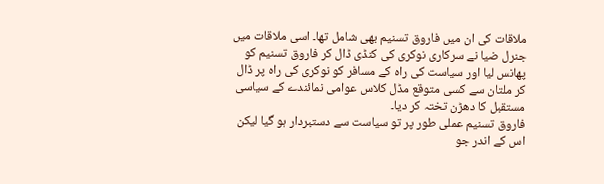ملاقات کی ان میں فاروق تسنیم بھی شامل تھا۔ اسی ملاقات میں جنرل ضیا نے سرکاری نوکری کی کنڈی ڈال کر فاروق تسنیم کو پھانس لیا اور سیاست کی راہ کے مسافر کو نوکری کی راہ پر ڈال کر ملتان سے کسی متوقع مڈل کلاس عوامی نمائندے کے سیاسی مستقبل کا دھڑن تختہ کر دیا۔
فاروق تسنیم عملی طور پر تو سیاست سے دستبردار ہو گیا لیکن اس کے اندر جو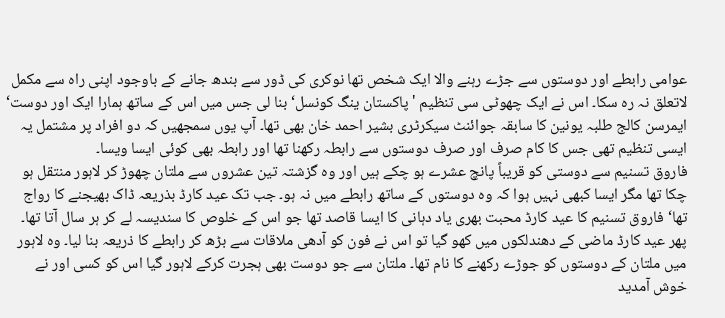عوامی رابطے اور دوستوں سے جڑے رہنے والا ایک شخص تھا نوکری کی ڈور سے بندھ جانے کے باوجود اپنی راہ سے مکمل لاتعلق نہ رہ سکا۔ اس نے ایک چھوٹی سی تنظیم 'پاکستان ینگ کونسل‘ بنا لی جس میں اس کے ساتھ ہمارا ایک اور دوست‘ ایمرسن کالج طلبہ یونین کا سابقہ جوائنٹ سیکرٹری بشیر احمد خان بھی تھا۔ آپ یوں سمجھیں کہ دو افراد پر مشتمل یہ ایسی تنظیم تھی جس کا کام صرف اور صرف دوستوں سے رابطہ رکھنا تھا اور رابطہ بھی کوئی ایسا ویسا۔
فاروق تسنیم سے دوستی کو قریباً پانچ عشرے ہو چکے ہیں اور وہ گزشتہ تین عشروں سے ملتان چھوڑ کر لاہور منتقل ہو چکا تھا مگر ایسا کبھی نہیں ہوا کہ وہ دوستوں کے ساتھ رابطے میں نہ ہو۔ جب تک عید کارڈ بذریعہ ڈاک بھیجنے کا رواج تھا‘ فاروق تسنیم کا عید کارڈ محبت بھری یاد دہانی کا ایسا قاصد تھا جو اس کے خلوص کا سندیسہ لے کر ہر سال آتا تھا۔ پھر عید کارڈ ماضی کے دھندلکوں میں کھو گیا تو اس نے فون کو آدھی ملاقات سے بڑھ کر رابطے کا ذریعہ بنا لیا۔ وہ لاہور میں ملتان کے دوستوں کو جوڑے رکھنے کا نام تھا۔ ملتان سے جو دوست بھی ہجرت کرکے لاہور گیا اس کو کسی اور نے خوش آمدید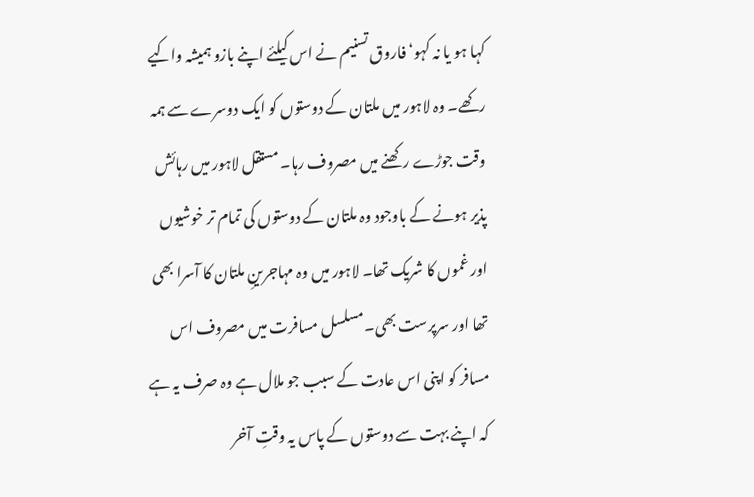کہا ہو یا نہ کہو‘ فاروق تسنیم نے اس کیلئے اپنے بازو ہمیشہ واکیے رکھے۔ وہ لاہور میں ملتان کے دوستوں کو ایک دوسرے سے ہمہ وقت جوڑے رکھنے میں مصروف رہا۔ مستقل لاہور میں رہائش پذیر ہونے کے باوجود وہ ملتان کے دوستوں کی تمام تر خوشیوں اور غموں کا شریک تھا۔ لاہور میں وہ مہاجرینِ ملتان کا آسرا بھی تھا اور سرپرست بھی۔مسلسل مسافرت میں مصروف اس مسافر کو اپنی اس عادت کے سبب جو ملال ہے وہ صرف یہ ہے کہ اپنے بہت سے دوستوں کے پاس یہ وقتِ آخر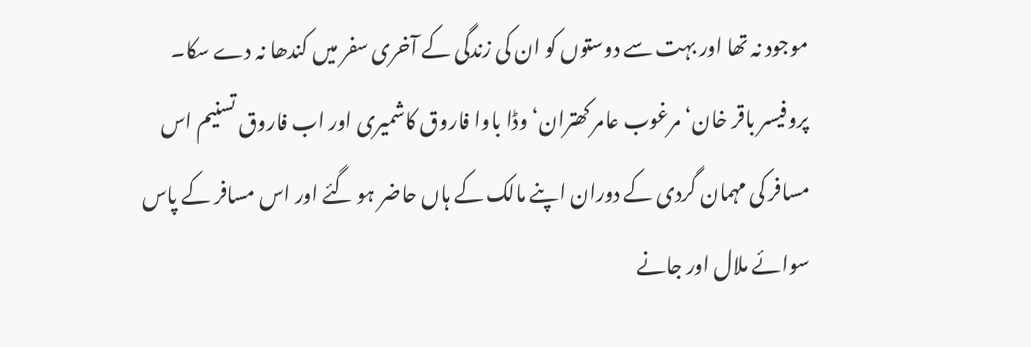موجود نہ تھا اور بہت سے دوستوں کو ان کی زندگی کے آخری سفر میں کندھا نہ دے سکا۔ پروفیسر باقر خان‘ مرغوب عامر کھتران‘ وڈا باوا فاروق کاشمیری اور اب فاروق تسنیم اس مسافر کی مہمان گردی کے دوران اپنے مالک کے ہاں حاضر ہو گئے اور اس مسافر کے پاس سوائے ملال اور جانے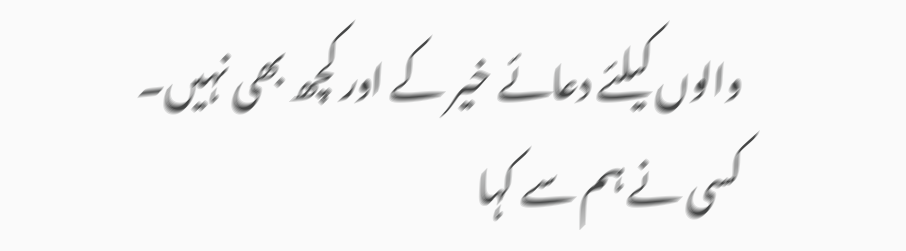والوں کیلئے دعائے خیر کے اور کچھ بھی نہیں۔
کسی نے ہم سے کہا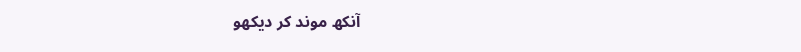آنکھ موند کر دیکھو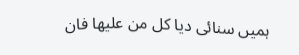ہمیں سنائی دیا کل من علیھا فان